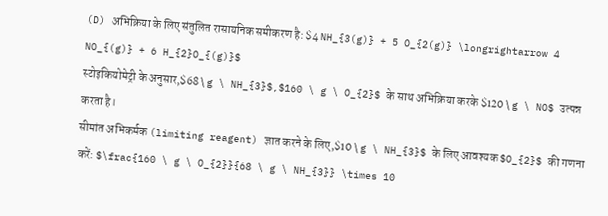(D) अभिक्रिया के लिए संतुलित रासायनिक समीकरण है: $4 NH_{3(g)} + 5 O_{2(g)} \longrightarrow 4 NO_{(g)} + 6 H_{2}O_{(g)}$
स्टोइकियोमेट्री के अनुसार,$68 \ g \ NH_{3}$,$160 \ g \ O_{2}$ के साथ अभिक्रिया करके $120 \ g \ NO$ उत्पन्न करता है।
सीमांत अभिकर्मक (limiting reagent) ज्ञात करने के लिए,$10 \ g \ NH_{3}$ के लिए आवश्यक $O_{2}$ की गणना करें: $\frac{160 \ g \ O_{2}}{68 \ g \ NH_{3}} \times 10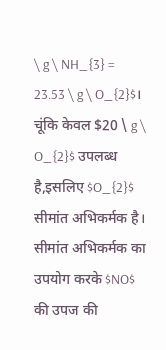\ g \ NH_{3} = 23.53 \ g \ O_{2}$।
चूंकि केवल $20 \ g \ O_{2}$ उपलब्ध है,इसलिए $O_{2}$ सीमांत अभिकर्मक है।
सीमांत अभिकर्मक का उपयोग करके $NO$ की उपज की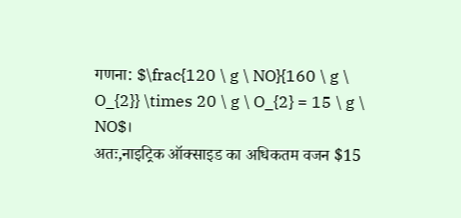गणना: $\frac{120 \ g \ NO}{160 \ g \ O_{2}} \times 20 \ g \ O_{2} = 15 \ g \ NO$।
अतः,नाइट्रिक ऑक्साइड का अधिकतम वजन $15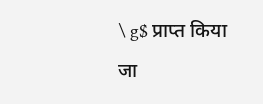\ g$ प्राप्त किया जा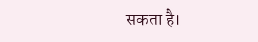सकता है।